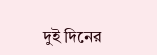দুই দিনের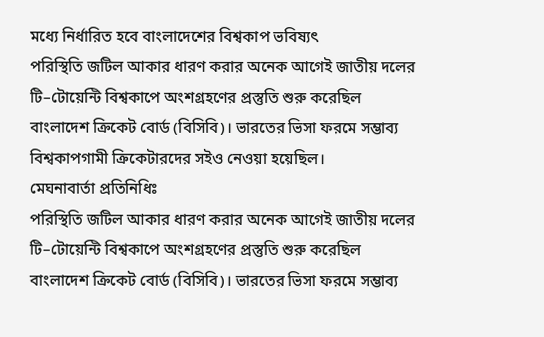মধ্যে নির্ধারিত হবে বাংলাদেশের বিশ্বকাপ ভবিষ্যৎ
পরিস্থিতি জটিল আকার ধারণ করার অনেক আগেই জাতীয় দলের টি–টোয়েন্টি বিশ্বকাপে অংশগ্রহণের প্রস্তুতি শুরু করেছিল বাংলাদেশ ক্রিকেট বোর্ড (বিসিবি)। ভারতের ভিসা ফরমে সম্ভাব্য বিশ্বকাপগামী ক্রিকেটারদের সইও নেওয়া হয়েছিল।
মেঘনাবার্তা প্রতিনিধিঃ
পরিস্থিতি জটিল আকার ধারণ করার অনেক আগেই জাতীয় দলের টি–টোয়েন্টি বিশ্বকাপে অংশগ্রহণের প্রস্তুতি শুরু করেছিল বাংলাদেশ ক্রিকেট বোর্ড (বিসিবি)। ভারতের ভিসা ফরমে সম্ভাব্য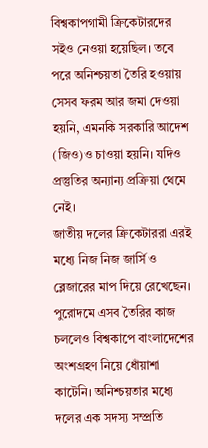বিশ্বকাপগামী ক্রিকেটারদের সইও নেওয়া হয়েছিল। তবে পরে অনিশ্চয়তা তৈরি হওয়ায় সেসব ফরম আর জমা দেওয়া হয়নি, এমনকি সরকারি আদেশ (জিও)ও চাওয়া হয়নি। যদিও প্রস্তুতির অন্যান্য প্রক্রিয়া থেমে নেই।
জাতীয় দলের ক্রিকেটাররা এরই মধ্যে নিজ নিজ জার্সি ও ব্লেজারের মাপ দিয়ে রেখেছেন। পুরোদমে এসব তৈরির কাজ চললেও বিশ্বকাপে বাংলাদেশের অংশগ্রহণ নিয়ে ধোঁয়াশা কাটেনি। অনিশ্চয়তার মধ্যে দলের এক সদস্য সম্প্রতি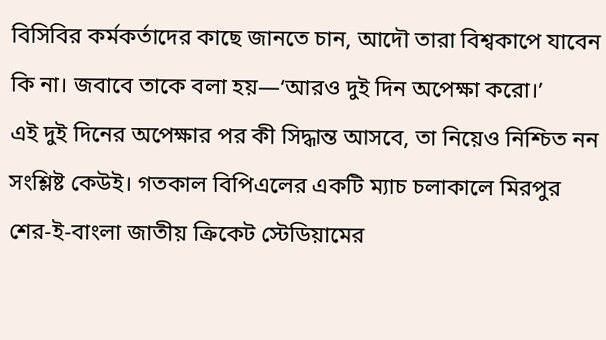বিসিবির কর্মকর্তাদের কাছে জানতে চান, আদৌ তারা বিশ্বকাপে যাবেন কি না। জবাবে তাকে বলা হয়—‘আরও দুই দিন অপেক্ষা করো।’
এই দুই দিনের অপেক্ষার পর কী সিদ্ধান্ত আসবে, তা নিয়েও নিশ্চিত নন সংশ্লিষ্ট কেউই। গতকাল বিপিএলের একটি ম্যাচ চলাকালে মিরপুর শের-ই-বাংলা জাতীয় ক্রিকেট স্টেডিয়ামের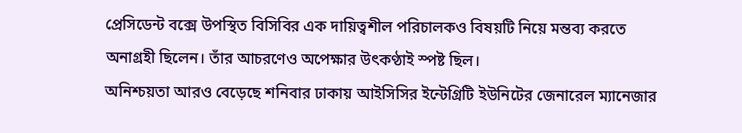প্রেসিডেন্ট বক্সে উপস্থিত বিসিবির এক দায়িত্বশীল পরিচালকও বিষয়টি নিয়ে মন্তব্য করতে অনাগ্রহী ছিলেন। তাঁর আচরণেও অপেক্ষার উৎকণ্ঠাই স্পষ্ট ছিল।
অনিশ্চয়তা আরও বেড়েছে শনিবার ঢাকায় আইসিসির ইন্টেগ্রিটি ইউনিটের জেনারেল ম্যানেজার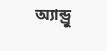অ্যান্ড্রু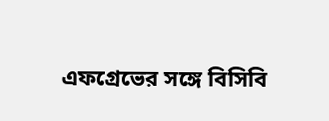এফগ্রেভের সঙ্গে বিসিবি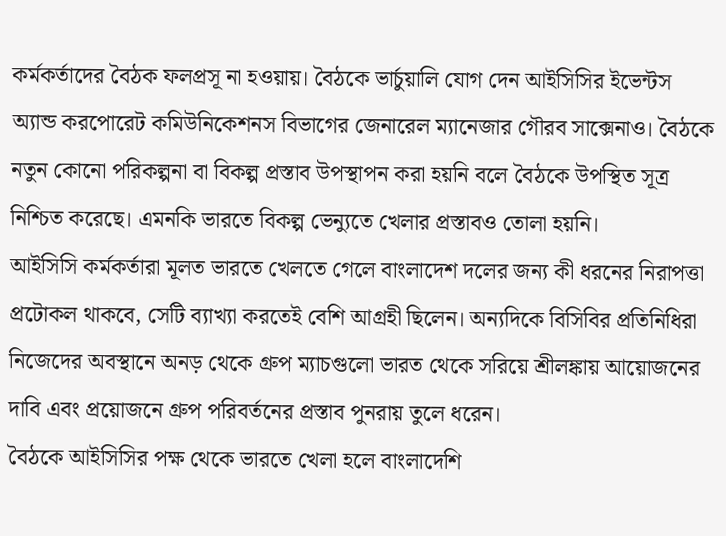কর্মকর্তাদের বৈঠক ফলপ্রসূ না হওয়ায়। বৈঠকে ভার্চুয়ালি যোগ দেন আইসিসির ইভেন্টস অ্যান্ড করপোরেট কমিউনিকেশনস বিভাগের জেনারেল ম্যানেজার গৌরব সাক্সেনাও। বৈঠকে নতুন কোনো পরিকল্পনা বা বিকল্প প্রস্তাব উপস্থাপন করা হয়নি বলে বৈঠকে উপস্থিত সূত্র নিশ্চিত করেছে। এমনকি ভারতে বিকল্প ভেন্যুতে খেলার প্রস্তাবও তোলা হয়নি।
আইসিসি কর্মকর্তারা মূলত ভারতে খেলতে গেলে বাংলাদেশ দলের জন্য কী ধরনের নিরাপত্তা প্রটোকল থাকবে, সেটি ব্যাখ্যা করতেই বেশি আগ্রহী ছিলেন। অন্যদিকে বিসিবির প্রতিনিধিরা নিজেদের অবস্থানে অনড় থেকে গ্রুপ ম্যাচগুলো ভারত থেকে সরিয়ে শ্রীলঙ্কায় আয়োজনের দাবি এবং প্রয়োজনে গ্রুপ পরিবর্তনের প্রস্তাব পুনরায় তুলে ধরেন।
বৈঠকে আইসিসির পক্ষ থেকে ভারতে খেলা হলে বাংলাদেশি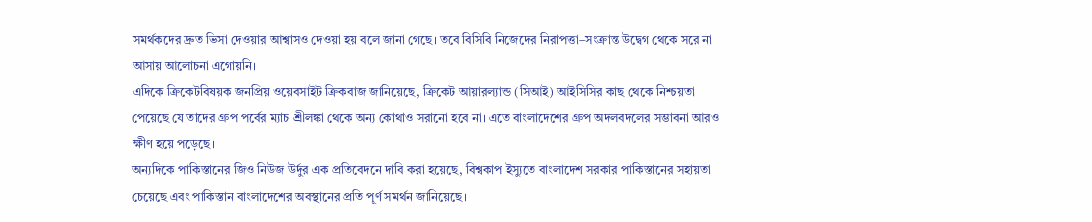সমর্থকদের দ্রুত ভিসা দেওয়ার আশ্বাসও দেওয়া হয় বলে জানা গেছে। তবে বিসিবি নিজেদের নিরাপত্তা–সংক্রান্ত উদ্বেগ থেকে সরে না আসায় আলোচনা এগোয়নি।
এদিকে ক্রিকেটবিষয়ক জনপ্রিয় ওয়েবসাইট ক্রিকবাজ জানিয়েছে, ক্রিকেট আয়ারল্যান্ড (সিআই) আইসিসির কাছ থেকে নিশ্চয়তা পেয়েছে যে তাদের গ্রুপ পর্বের ম্যাচ শ্রীলঙ্কা থেকে অন্য কোথাও সরানো হবে না। এতে বাংলাদেশের গ্রুপ অদলবদলের সম্ভাবনা আরও ক্ষীণ হয়ে পড়েছে।
অন্যদিকে পাকিস্তানের জিও নিউজ উর্দুর এক প্রতিবেদনে দাবি করা হয়েছে, বিশ্বকাপ ইস্যুতে বাংলাদেশ সরকার পাকিস্তানের সহায়তা চেয়েছে এবং পাকিস্তান বাংলাদেশের অবস্থানের প্রতি পূর্ণ সমর্থন জানিয়েছে।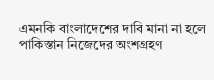এমনকি বাংলাদেশের দাবি মানা না হলে পাকিস্তান নিজেদের অংশগ্রহণ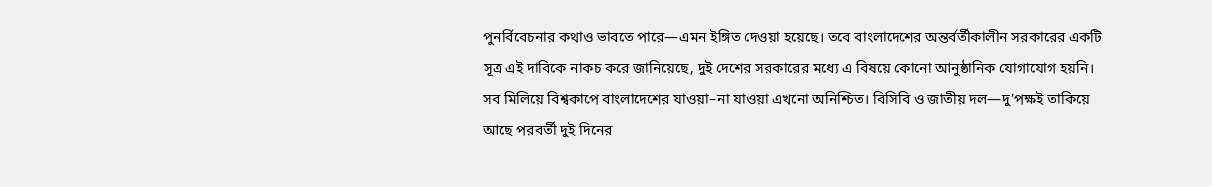পুনর্বিবেচনার কথাও ভাবতে পারে—এমন ইঙ্গিত দেওয়া হয়েছে। তবে বাংলাদেশের অন্তর্বর্তীকালীন সরকারের একটি সূত্র এই দাবিকে নাকচ করে জানিয়েছে, দুই দেশের সরকারের মধ্যে এ বিষয়ে কোনো আনুষ্ঠানিক যোগাযোগ হয়নি।
সব মিলিয়ে বিশ্বকাপে বাংলাদেশের যাওয়া–না যাওয়া এখনো অনিশ্চিত। বিসিবি ও জাতীয় দল—দু’পক্ষই তাকিয়ে আছে পরবর্তী দুই দিনের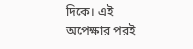দিকে। এই অপেক্ষার পরই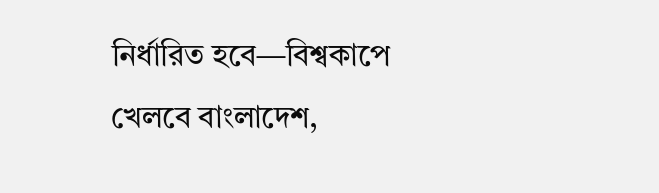নির্ধারিত হবে—বিশ্বকাপে খেলবে বাংলাদেশ,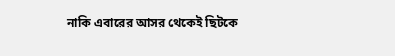নাকি এবারের আসর থেকেই ছিটকে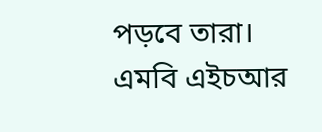পড়বে তারা।
এমবি এইচআর